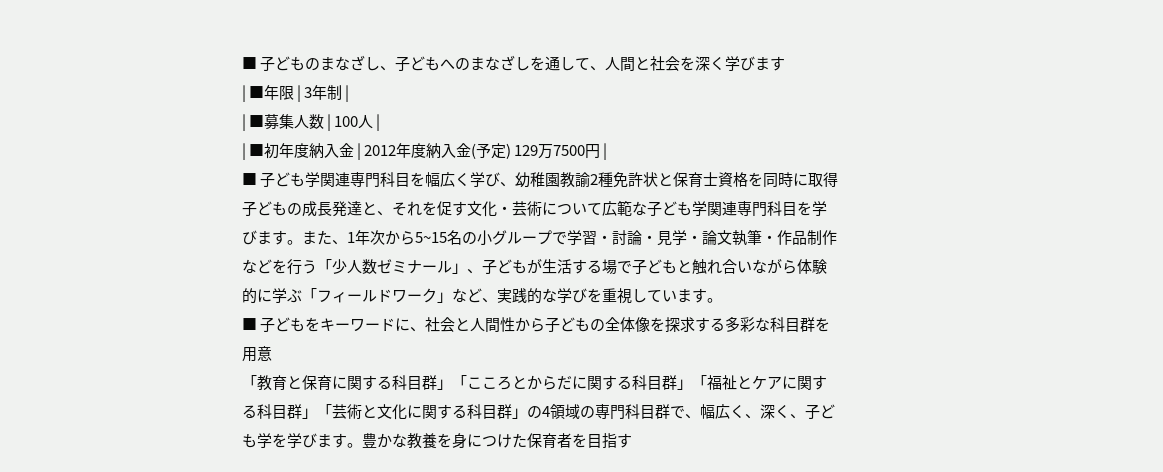■ 子どものまなざし、子どもへのまなざしを通して、人間と社会を深く学びます
| ■年限 | 3年制 |
| ■募集人数 | 100人 |
| ■初年度納入金 | 2012年度納入金(予定) 129万7500円 |
■ 子ども学関連専門科目を幅広く学び、幼稚園教諭2種免許状と保育士資格を同時に取得
子どもの成長発達と、それを促す文化・芸術について広範な子ども学関連専門科目を学びます。また、1年次から5~15名の小グループで学習・討論・見学・論文執筆・作品制作などを行う「少人数ゼミナール」、子どもが生活する場で子どもと触れ合いながら体験的に学ぶ「フィールドワーク」など、実践的な学びを重視しています。
■ 子どもをキーワードに、社会と人間性から子どもの全体像を探求する多彩な科目群を用意
「教育と保育に関する科目群」「こころとからだに関する科目群」「福祉とケアに関する科目群」「芸術と文化に関する科目群」の4領域の専門科目群で、幅広く、深く、子ども学を学びます。豊かな教養を身につけた保育者を目指す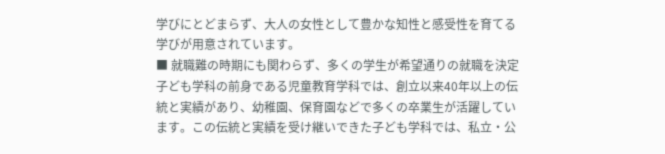学びにとどまらず、大人の女性として豊かな知性と感受性を育てる学びが用意されています。
■ 就職難の時期にも関わらず、多くの学生が希望通りの就職を決定
子ども学科の前身である児童教育学科では、創立以来40年以上の伝統と実績があり、幼稚園、保育園などで多くの卒業生が活躍しています。この伝統と実績を受け継いできた子ども学科では、私立・公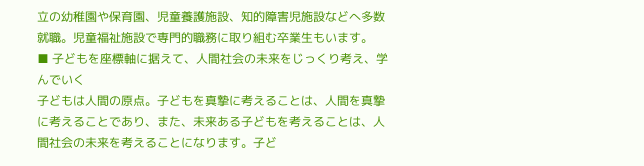立の幼稚園や保育園、児童養護施設、知的障害児施設などへ多数就職。児童福祉施設で専門的職務に取り組む卒業生もいます。
■ 子どもを座標軸に据えて、人間社会の未来をじっくり考え、学んでいく
子どもは人間の原点。子どもを真摯に考えることは、人間を真摯に考えることであり、また、未来ある子どもを考えることは、人間社会の未来を考えることになります。子ど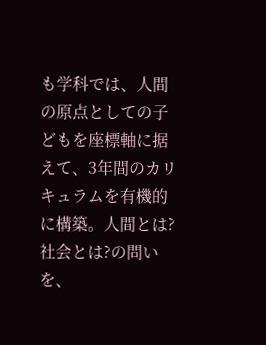も学科では、人間の原点としての子どもを座標軸に据えて、3年間のカリキュラムを有機的に構築。人間とは?社会とは?の問いを、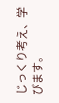じっくり考え、学びます。